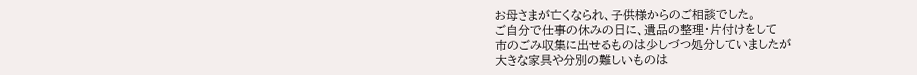お母さまが亡くなられ、子供様からのご相談でした。
ご自分で仕事の休みの日に、遺品の整理・片付けをして
市のごみ収集に出せるものは少しづつ処分していましたが
大きな家具や分別の難しいものは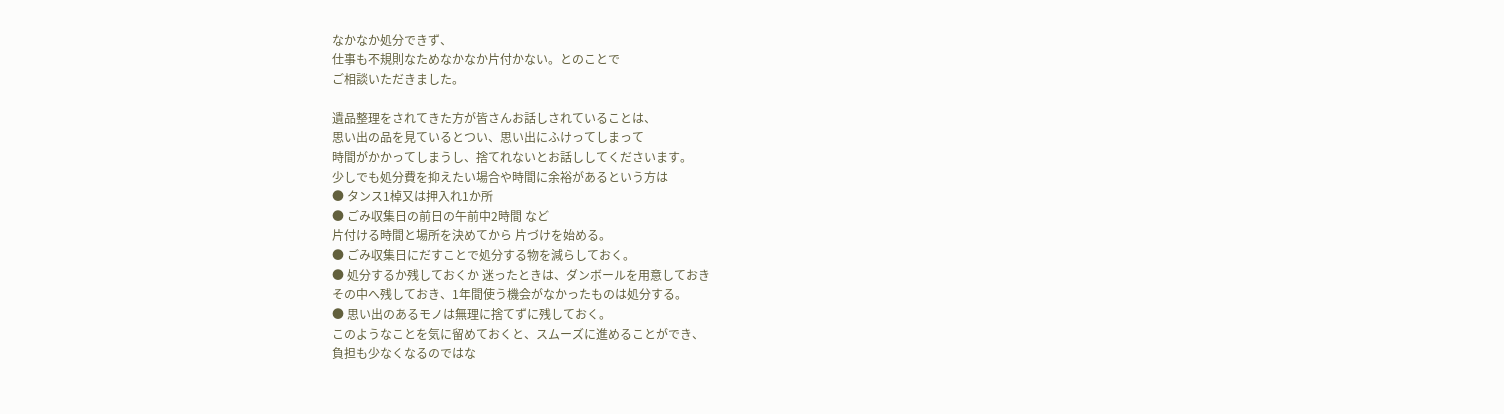なかなか処分できず、
仕事も不規則なためなかなか片付かない。とのことで
ご相談いただきました。

遺品整理をされてきた方が皆さんお話しされていることは、
思い出の品を見ているとつい、思い出にふけってしまって
時間がかかってしまうし、捨てれないとお話ししてくださいます。
少しでも処分費を抑えたい場合や時間に余裕があるという方は
● タンス1棹又は押入れ1か所
● ごみ収集日の前日の午前中2時間 など
片付ける時間と場所を決めてから 片づけを始める。
● ごみ収集日にだすことで処分する物を減らしておく。
● 処分するか残しておくか 迷ったときは、ダンボールを用意しておき
その中へ残しておき、1年間使う機会がなかったものは処分する。
● 思い出のあるモノは無理に捨てずに残しておく。
このようなことを気に留めておくと、スムーズに進めることができ、
負担も少なくなるのではな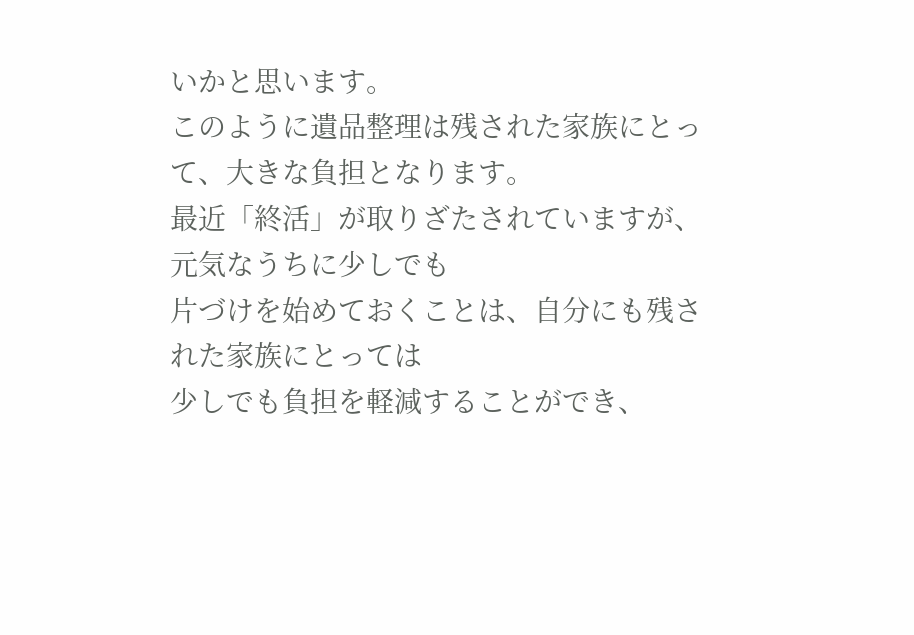いかと思います。
このように遺品整理は残された家族にとって、大きな負担となります。
最近「終活」が取りざたされていますが、元気なうちに少しでも
片づけを始めておくことは、自分にも残された家族にとっては
少しでも負担を軽減することができ、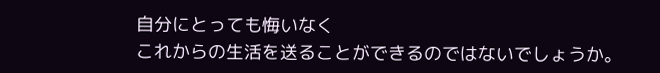自分にとっても悔いなく
これからの生活を送ることができるのではないでしょうか。